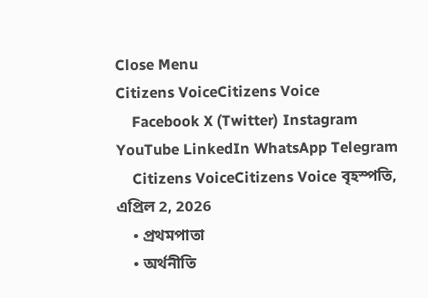Close Menu
Citizens VoiceCitizens Voice
    Facebook X (Twitter) Instagram YouTube LinkedIn WhatsApp Telegram
    Citizens VoiceCitizens Voice বৃহস্পতি, এপ্রিল 2, 2026
    • প্রথমপাতা
    • অর্থনীতি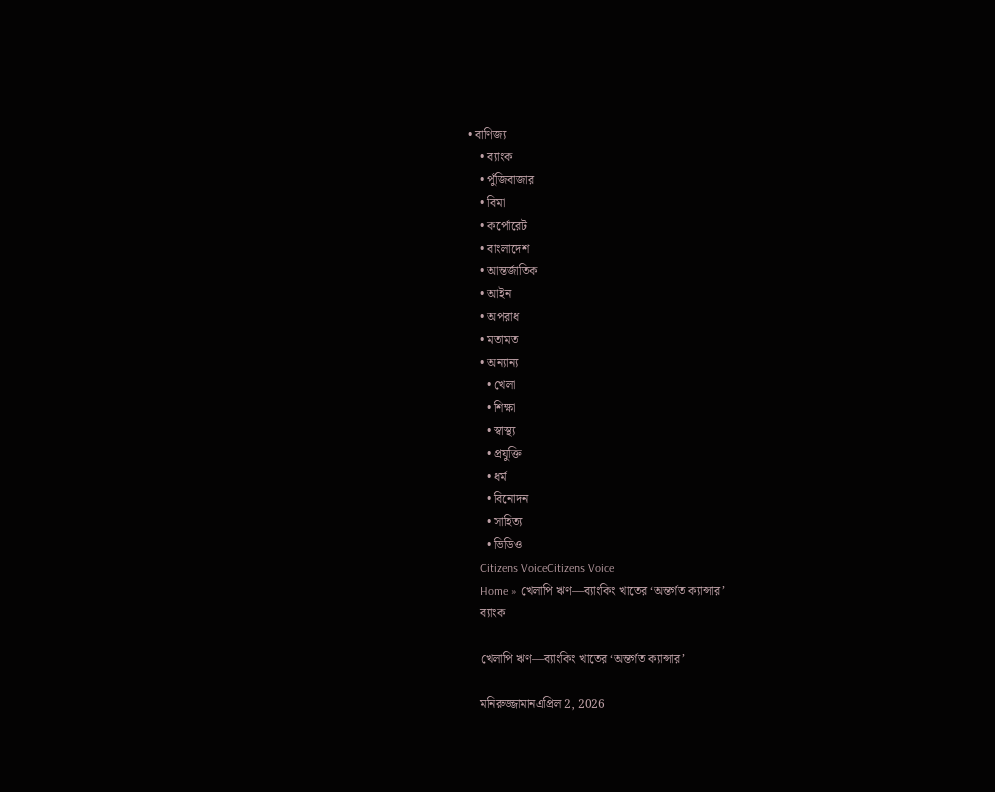• বাণিজ্য
    • ব্যাংক
    • পুঁজিবাজার
    • বিমা
    • কর্পোরেট
    • বাংলাদেশ
    • আন্তর্জাতিক
    • আইন
    • অপরাধ
    • মতামত
    • অন্যান্য
      • খেলা
      • শিক্ষা
      • স্বাস্থ্য
      • প্রযুক্তি
      • ধর্ম
      • বিনোদন
      • সাহিত্য
      • ভিডিও
    Citizens VoiceCitizens Voice
    Home » খেলাপি ঋণ—ব্যাংকিং খাতের ‘অন্তর্গত ক্যান্সার’
    ব্যাংক

    খেলাপি ঋণ—ব্যাংকিং খাতের ‘অন্তর্গত ক্যান্সার’

    মনিরুজ্জামানএপ্রিল 2, 2026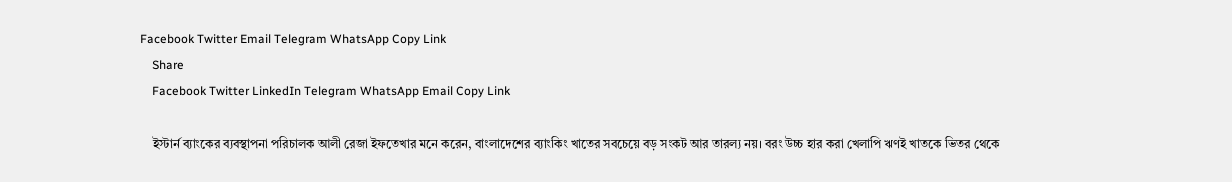Facebook Twitter Email Telegram WhatsApp Copy Link
    Share
    Facebook Twitter LinkedIn Telegram WhatsApp Email Copy Link

    ইস্টার্ন ব্যাংকের ব্যবস্থাপনা পরিচালক আলী রেজা ইফতেখার মনে করেন, বাংলাদেশের ব্যাংকিং খাতের সবচেয়ে বড় সংকট আর তারল্য নয়। বরং উচ্চ হার করা খেলাপি ঋণই খাতকে ভিতর থেকে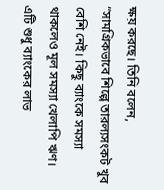ক্ষয় করছে। তিনি বলেন, “সামগ্রিকভাবে শিল্পে তারল্যসংকট খুব বেশি নেই। কিছু ব্যাংকে সমস্যা থাকলেও মূল সমস্যা খেলাপি ঋণ। এটি শুধু ব্যাংকের লাভ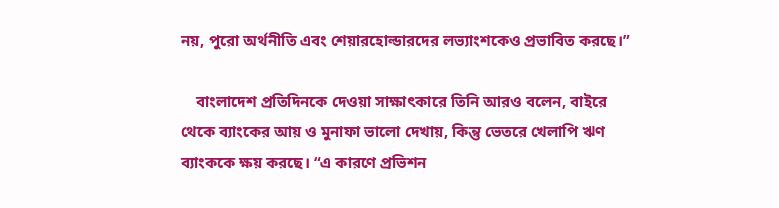নয়, পুরো অর্থনীতি এবং শেয়ারহোল্ডারদের লভ্যাংশকেও প্রভাবিত করছে।”

    বাংলাদেশ প্রতিদিনকে দেওয়া সাক্ষাৎকারে তিনি আরও বলেন, বাইরে থেকে ব্যাংকের আয় ও মুনাফা ভালো দেখায়, কিন্তু ভেতরে খেলাপি ঋণ ব্যাংককে ক্ষয় করছে। “এ কারণে প্রভিশন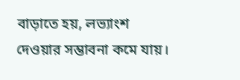বাড়াতে হয়, লভ্যাংশ দেওয়ার সম্ভাবনা কমে যায়।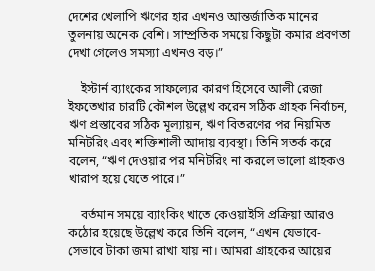দেশের খেলাপি ঋণের হার এখনও আন্তর্জাতিক মানের তুলনায় অনেক বেশি। সাম্প্রতিক সময়ে কিছুটা কমার প্রবণতা দেখা গেলেও সমস্যা এখনও বড়।”

    ইস্টার্ন ব্যাংকের সাফল্যের কারণ হিসেবে আলী রেজা ইফতেখার চারটি কৌশল উল্লেখ করেন সঠিক গ্রাহক নির্বাচন, ঋণ প্রস্তাবের সঠিক মূল্যায়ন, ঋণ বিতরণের পর নিয়মিত মনিটরিং এবং শক্তিশালী আদায় ব্যবস্থা। তিনি সতর্ক করে বলেন, “ঋণ দেওয়ার পর মনিটরিং না করলে ভালো গ্রাহকও খারাপ হয়ে যেতে পারে।”

    বর্তমান সময়ে ব্যাংকিং খাতে কেওয়াইসি প্রক্রিয়া আরও কঠোর হয়েছে উল্লেখ করে তিনি বলেন, “এখন যেভাবে-সেভাবে টাকা জমা রাখা যায় না। আমরা গ্রাহকের আয়ের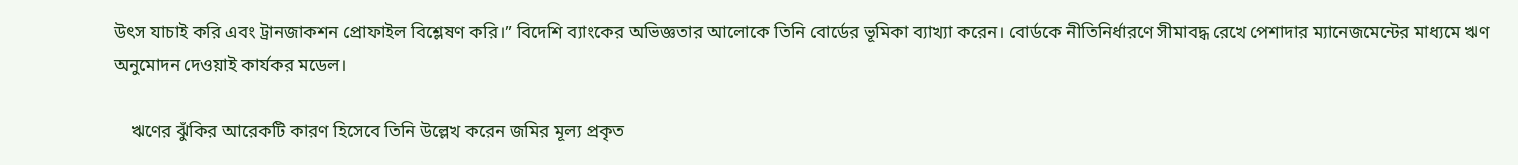উৎস যাচাই করি এবং ট্রানজাকশন প্রোফাইল বিশ্লেষণ করি।” বিদেশি ব্যাংকের অভিজ্ঞতার আলোকে তিনি বোর্ডের ভূমিকা ব্যাখ্যা করেন। বোর্ডকে নীতিনির্ধারণে সীমাবদ্ধ রেখে পেশাদার ম্যানেজমেন্টের মাধ্যমে ঋণ অনুমোদন দেওয়াই কার্যকর মডেল।

    ঋণের ঝুঁকির আরেকটি কারণ হিসেবে তিনি উল্লেখ করেন জমির মূল্য প্রকৃত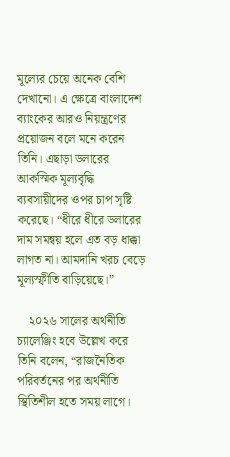মূল্যের চেয়ে অনেক বেশি দেখানো। এ ক্ষেত্রে বাংলাদেশ ব্যাংকের আরও নিয়ন্ত্রণের প্রয়োজন বলে মনে করেন তিনি। এছাড়া ডলারের আকস্মিক মূল্যবৃদ্ধি ব্যবসায়ীদের ওপর চাপ সৃষ্টি করেছে। “ধীরে ধীরে ডলারের দাম সমন্বয় হলে এত বড় ধাক্কা লাগত না। আমদানি খরচ বেড়ে মূল্যস্ফীতি বাড়িয়েছে।”

    ২০২৬ সালের অর্থনীতি চ্যালেঞ্জিং হবে উল্লেখ করে তিনি বলেন, “রাজনৈতিক পরিবর্তনের পর অর্থনীতি স্থিতিশীল হতে সময় লাগে।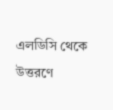এলডিসি থেকে উত্তরণে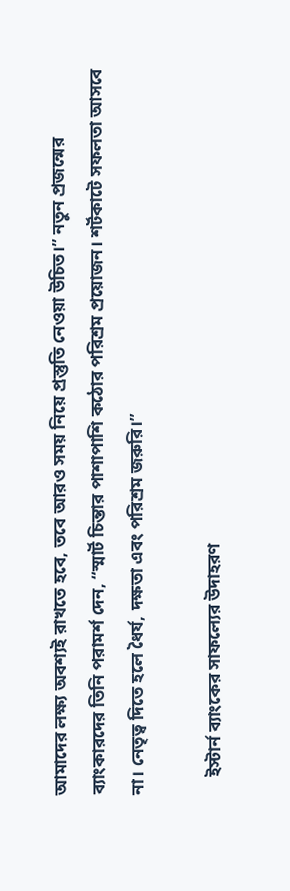আমাদের লক্ষ্য অবশ্যই রাখতে হবে, তবে আরও সময় নিয়ে প্রস্তুতি নেওয়া উচিত।” নতুন প্রজন্মের ব্যাংকারদের তিনি পরামর্শ দেন, “স্মার্ট চিন্তার পাশাপাশি কঠোর পরিশ্রম প্রয়োজন। শর্টকাটে সফলতা আসবে না। নেতৃত্ব দিতে হলে ধৈর্য, দক্ষতা এবং পরিশ্রম জরুরি।”

    ইস্টার্ন ব্যাংকের সাফল্যের উদাহরণ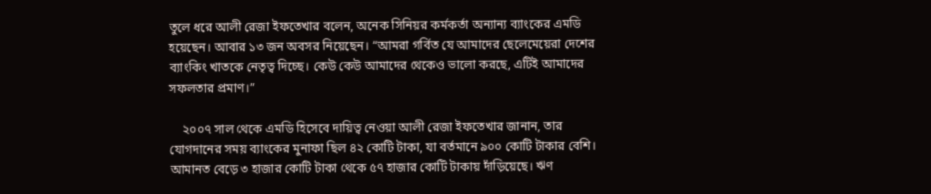তুলে ধরে আলী রেজা ইফতেখার বলেন, অনেক সিনিয়র কর্মকর্তা অন্যান্য ব্যাংকের এমডি হয়েছেন। আবার ১৩ জন অবসর নিয়েছেন। “আমরা গর্বিত যে আমাদের ছেলেমেয়েরা দেশের ব্যাংকিং খাতকে নেতৃত্ব দিচ্ছে। কেউ কেউ আমাদের থেকেও ভালো করছে, এটিই আমাদের সফলতার প্রমাণ।”

    ২০০৭ সাল থেকে এমডি হিসেবে দায়িত্ব নেওয়া আলী রেজা ইফতেখার জানান, তার যোগদানের সময় ব্যাংকের মুনাফা ছিল ৪২ কোটি টাকা, যা বর্তমানে ৯০০ কোটি টাকার বেশি। আমানত বেড়ে ৩ হাজার কোটি টাকা থেকে ৫৭ হাজার কোটি টাকায় দাঁড়িয়েছে। ঋণ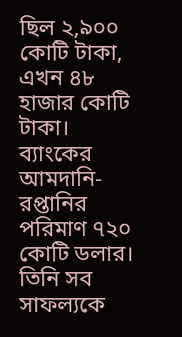ছিল ২,৯০০ কোটি টাকা, এখন ৪৮ হাজার কোটি টাকা। ব্যাংকের আমদানি-রপ্তানির পরিমাণ ৭২০ কোটি ডলার। তিনি সব সাফল্যকে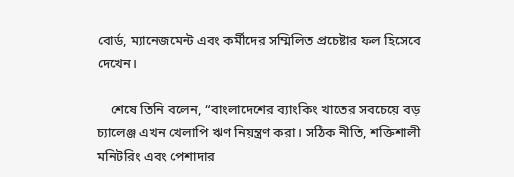বোর্ড, ম্যানেজমেন্ট এবং কর্মীদের সম্মিলিত প্রচেষ্টার ফল হিসেবে দেখেন।

    শেষে তিনি বলেন, “বাংলাদেশের ব্যাংকিং খাতের সবচেয়ে বড় চ্যালেঞ্জ এখন খেলাপি ঋণ নিয়ন্ত্রণ করা। সঠিক নীতি, শক্তিশালী মনিটরিং এবং পেশাদার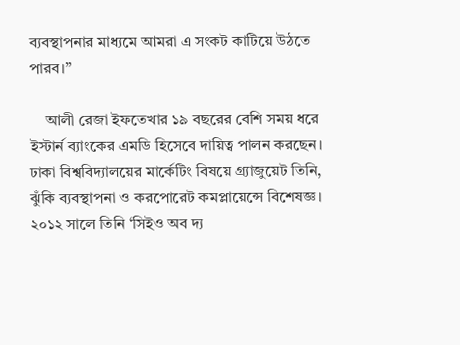ব্যবস্থাপনার মাধ্যমে আমরা এ সংকট কাটিয়ে উঠতে পারব।”

    আলী রেজা ইফতেখার ১৯ বছরের বেশি সময় ধরে ইস্টার্ন ব্যাংকের এমডি হিসেবে দায়িত্ব পালন করছেন। ঢাকা বিশ্ববিদ্যালয়ের মার্কেটিং বিষয়ে গ্র্যাজুয়েট তিনি, ঝুঁকি ব্যবস্থাপনা ও করপোরেট কমপ্লায়েন্সে বিশেষজ্ঞ। ২০১২ সালে তিনি ‘সিইও অব দ্য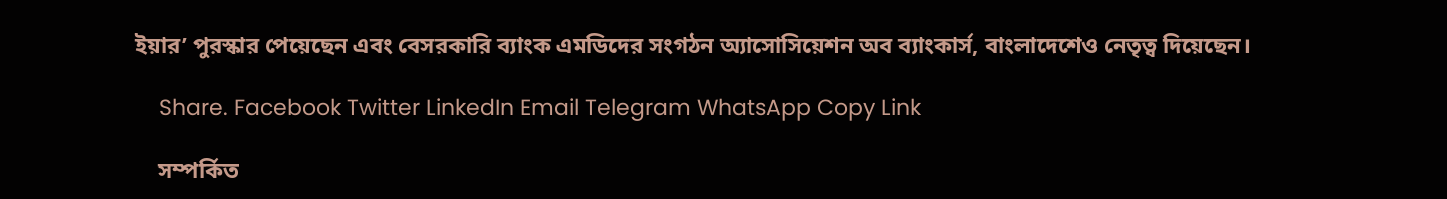ইয়ার’ পুরস্কার পেয়েছেন এবং বেসরকারি ব্যাংক এমডিদের সংগঠন অ্যাসোসিয়েশন অব ব্যাংকার্স, বাংলাদেশেও নেতৃত্ব দিয়েছেন।

    Share. Facebook Twitter LinkedIn Email Telegram WhatsApp Copy Link

    সম্পর্কিত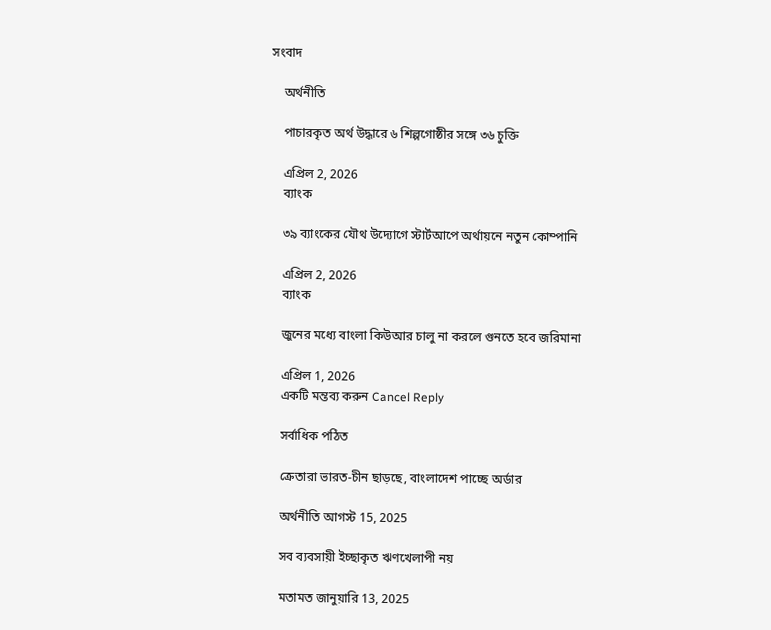সংবাদ

    অর্থনীতি

    পাচারকৃত অর্থ উদ্ধারে ৬ শিল্পগোষ্ঠীর সঙ্গে ৩৬ চুক্তি

    এপ্রিল 2, 2026
    ব্যাংক

    ৩৯ ব্যাংকের যৌথ উদ্যোগে স্টার্টআপে অর্থায়নে নতুন কোম্পানি

    এপ্রিল 2, 2026
    ব্যাংক

    জুনের মধ্যে বাংলা কিউআর চালু না করলে গুনতে হবে জরিমানা

    এপ্রিল 1, 2026
    একটি মন্তব্য করুন Cancel Reply

    সর্বাধিক পঠিত

    ক্রেতারা ভারত-চীন ছাড়ছে, বাংলাদেশ পাচ্ছে অর্ডার

    অর্থনীতি আগস্ট 15, 2025

    সব ব্যবসায়ী ইচ্ছাকৃত ঋণখেলাপী নয়

    মতামত জানুয়ারি 13, 2025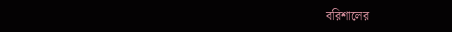বরিশালের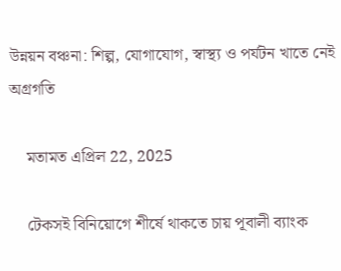উন্নয়ন বঞ্চনা: শিল্প, যোগাযোগ, স্বাস্থ্য ও পর্যটন খাতে নেই অগ্রগতি

    মতামত এপ্রিল 22, 2025

    টেকসই বিনিয়োগে শীর্ষে থাকতে চায় পূবালী ব্যাংক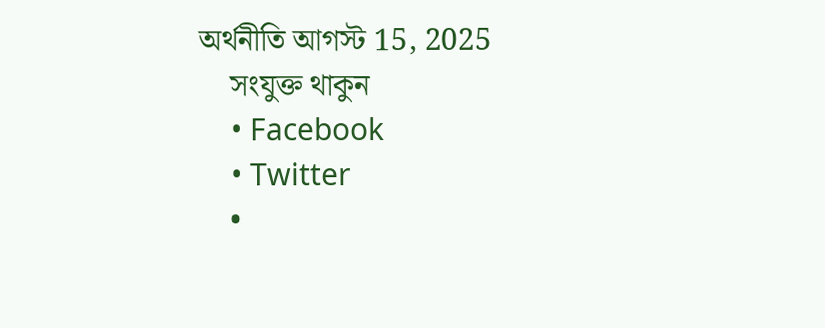অর্থনীতি আগস্ট 15, 2025
    সংযুক্ত থাকুন
    • Facebook
    • Twitter
    •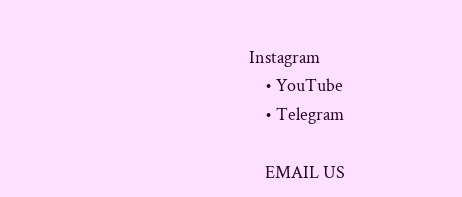Instagram
    • YouTube
    • Telegram

    EMAIL US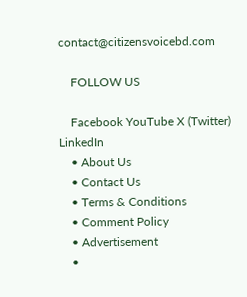contact@citizensvoicebd.com

    FOLLOW US

    Facebook YouTube X (Twitter) LinkedIn
    • About Us
    • Contact Us
    • Terms & Conditions
    • Comment Policy
    • Advertisement
    •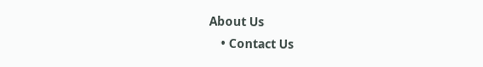About Us
    • Contact Us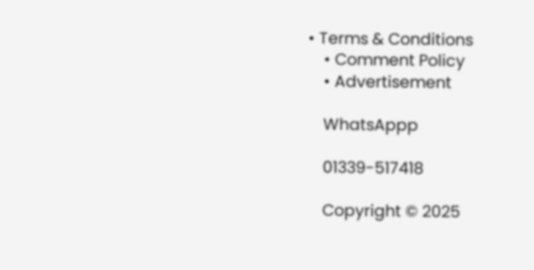• Terms & Conditions
    • Comment Policy
    • Advertisement

    WhatsAppp

    01339-517418

    Copyright © 2025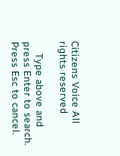Citizens Voice All rights reserved

    Type above and press Enter to search. Press Esc to cancel.